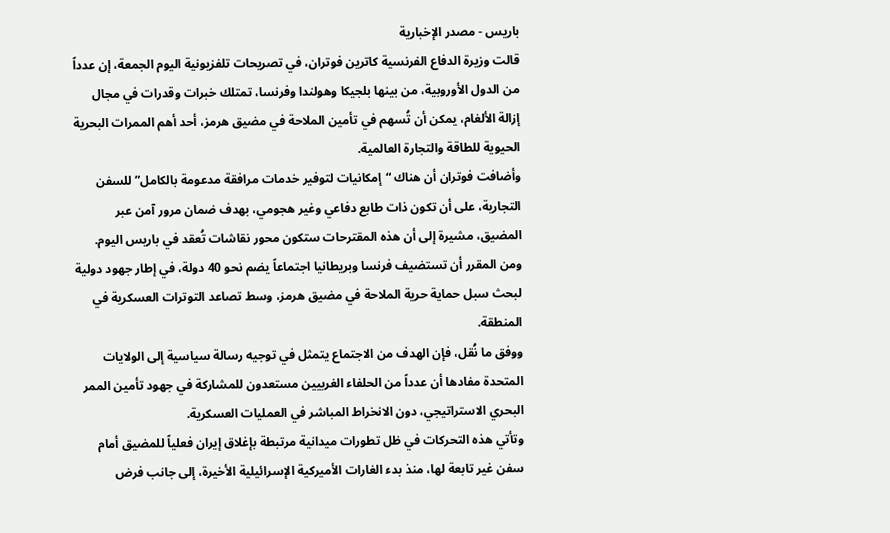باريس - مصدر الإخبارية
قالت وزيرة الدفاع الفرنسية كاترين فوتران، في تصريحات تلفزيونية اليوم الجمعة، إن عدداً من الدول الأوروبية، من بينها بلجيكا وهولندا وفرنسا، تمتلك خبرات وقدرات في مجال إزالة الألغام، يمكن أن تُسهم في تأمين الملاحة في مضيق هرمز، أحد أهم الممرات البحرية الحيوية للطاقة والتجارة العالمية.
وأضافت فوتران أن هناك “إمكانيات لتوفير خدمات مرافقة مدعومة بالكامل” للسفن التجارية، على أن تكون ذات طابع دفاعي وغير هجومي، بهدف ضمان مرور آمن عبر المضيق، مشيرة إلى أن هذه المقترحات ستكون محور نقاشات تُعقد في باريس اليوم.
ومن المقرر أن تستضيف فرنسا وبريطانيا اجتماعاً يضم نحو 40 دولة، في إطار جهود دولية لبحث سبل حماية حرية الملاحة في مضيق هرمز، وسط تصاعد التوترات العسكرية في المنطقة.
ووفق ما نُقل، فإن الهدف من الاجتماع يتمثل في توجيه رسالة سياسية إلى الولايات المتحدة مفادها أن عدداً من الحلفاء الغربيين مستعدون للمشاركة في جهود تأمين الممر البحري الاستراتيجي، دون الانخراط المباشر في العمليات العسكرية.
وتأتي هذه التحركات في ظل تطورات ميدانية مرتبطة بإغلاق إيران فعلياً للمضيق أمام سفن غير تابعة لها، منذ بدء الغارات الأميركية الإسرائيلية الأخيرة، إلى جانب فرض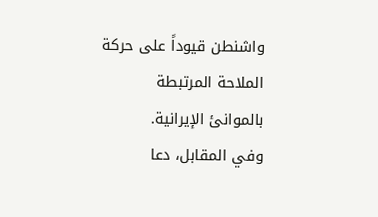واشنطن قيوداً على حركة الملاحة المرتبطة بالموانئ الإيرانية.
وفي المقابل، دعا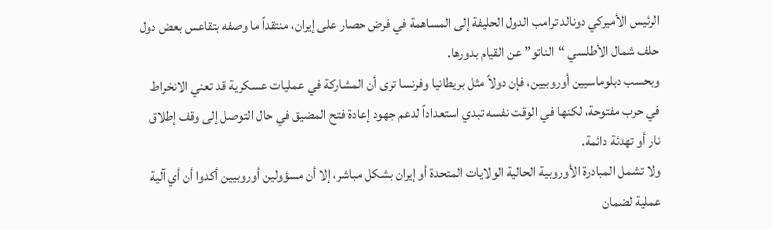الرئيس الأميركي دونالد ترامب الدول الحليفة إلى المساهمة في فرض حصار على إيران، منتقداً ما وصفه بتقاعس بعض دول حلف شمال الأطلسي “الناتو” عن القيام بدورها.
وبحسب دبلوماسيين أوروبيين، فإن دولاً مثل بريطانيا وفرنسا ترى أن المشاركة في عمليات عسكرية قد تعني الانخراط في حرب مفتوحة، لكنها في الوقت نفسه تبدي استعداداً لدعم جهود إعادة فتح المضيق في حال التوصل إلى وقف إطلاق نار أو تهدئة دائمة.
ولا تشمل المبادرة الأوروبية الحالية الولايات المتحدة أو إيران بشكل مباشر، إلا أن مسؤولين أوروبيين أكدوا أن أي آلية عملية لضمان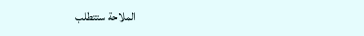الملاحة ستتطلب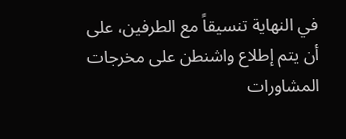في النهاية تنسيقاً مع الطرفين، على أن يتم إطلاع واشنطن على مخرجات المشاورات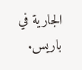الجارية في باريس.